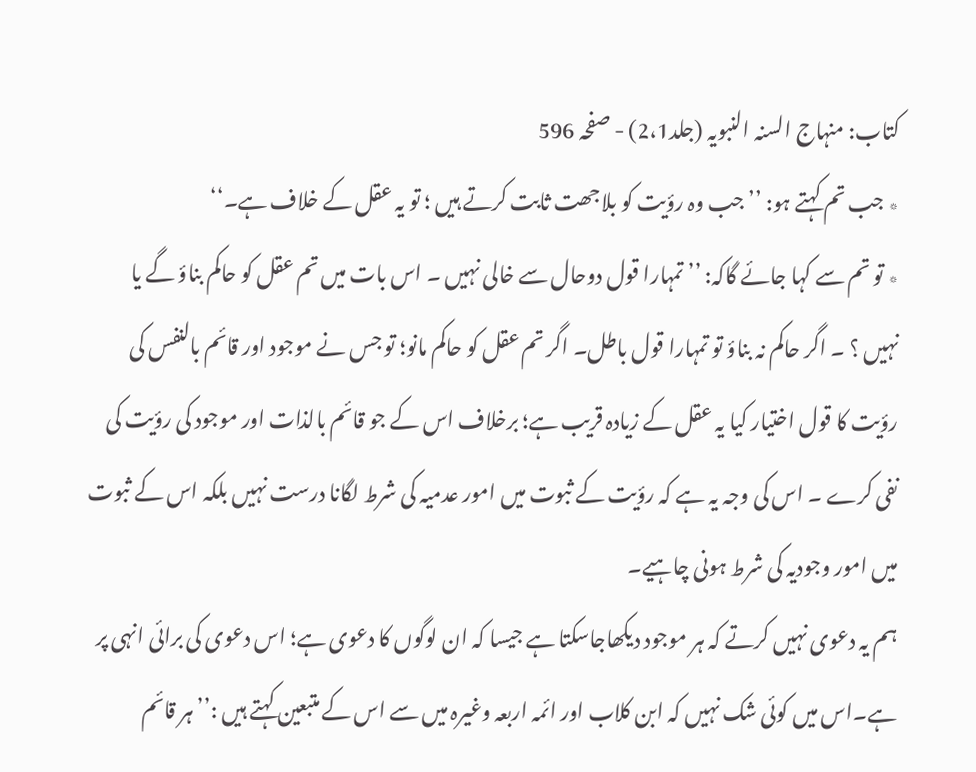کتاب: منہاج السنہ النبویہ (جلد2،1) - صفحہ 596
٭ جب تم کہتے ہو: ’’جب وہ رؤیت کو بلاجھت ثابت کرتے ہیں ؛ تو یہ عقل کے خلاف ہے۔‘‘
٭ تو تم سے کہا جائے گاکہ: ’’ تمہارا قول دوحال سے خالی نہیں ۔ اس بات میں تم عقل کو حاکم بناؤ گے یا نہیں ؟ ۔ اگر حاکم نہ بناؤ تو تمہارا قول باطل۔ اگر تم عقل کو حاکم مانو؛ تو جس نے موجود اور قائم بالنفس کی رؤیت کا قول اختیار کیا یہ عقل کے زیادہ قریب ہے؛ برخلاف اس کے جو قائم بالذات اور موجود کی رؤیت کی نفی کرے ۔ اس کی وجہ یہ ہے کہ رؤیت کے ثبوت میں امور عدمیہ کی شرط لگانا درست نہیں بلکہ اس کے ثبوت میں امور وجودیہ کی شرط ہونی چاہیے۔
ہم یہ دعوی نہیں کرتے کہ ہر موجود دیکھاجاسکتا ہے جیسا کہ ان لوگوں کا دعوی ہے؛ اس دعوی کی برائی انہی پر ہے۔اس میں کوئی شک نہیں کہ ابن کلاب اور ائمہ اربعہ وغیرہ میں سے اس کے متبعین کہتے ہیں :’’ ہر قائم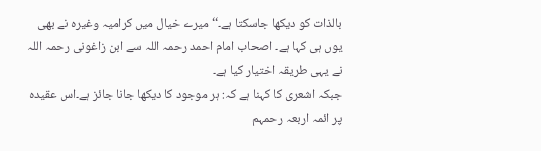بالذات کو دیکھا جاسکتا ہے۔‘‘ میرے خیال میں کرامیہ وغیرہ نے بھی یوں ہی کہا ہے۔ اصحاب امام احمد رحمہ اللہ سے ابن زاغونی رحمہ اللہ نے یہی طریقہ اختیار کیا ہے۔
جبکہ اشعری کا کہنا ہے کہ: ہر موجود کا دیکھا جانا جائز ہے۔اس عقیدہ پر ائمہ اربعہ رحمہم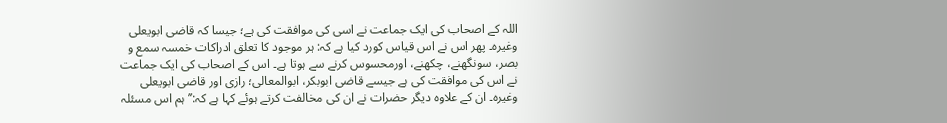اللہ کے اصحاب کی ایک جماعت نے اسی کی موافقت کی ہے؛ جیسا کہ قاضی ابویعلی وغیرہ۔ پھر اس نے اس قیاس کورد کیا ہے کہ: ہر موجود کا تعلق ادراکات خمسہ سمع و بصر، سونگھنے، چکھنے، اورمحسوس کرنے سے ہوتا ہے۔ اس کے اصحاب کی ایک جماعت نے اس کی موافقت کی ہے جیسے قاضی ابوبکر، ابوالمعالی؛ رازی اور قاضی ابویعلی وغیرہ۔ ان کے علاوہ دیگر حضرات نے ان کی مخالفت کرتے ہوئے کہا ہے کہ:’’ ہم اس مسئلہ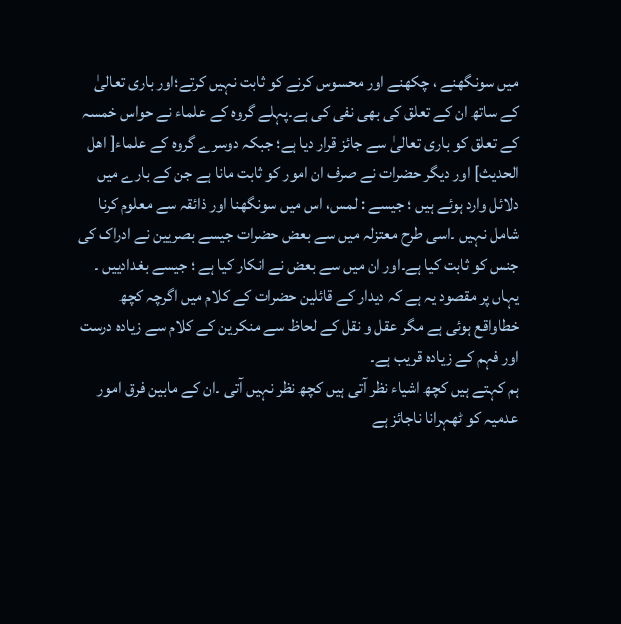میں سونگھنے ، چکھنے اور محسوس کرنے کو ثابت نہیں کرتے؛اور باری تعالیٰ کے ساتھ ان کے تعلق کی بھی نفی کی ہے۔پہلے گروہ کے علماء نے حواس خمسہ کے تعلق کو باری تعالیٰ سے جائز قرار دیا ہے؛ جبکہ دوسرے گروہ کے علماء[ اھل الحدیث] اور دیگر حضرات نے صرف ان امور کو ثابت مانا ہے جن کے بارے میں دلائل وارد ہوئے ہیں ؛ جیسے : لمس، اس میں سونگھنا اور ذائقہ سے معلوم کرنا شامل نہیں ۔اسی طرح معتزلہ میں سے بعض حضرات جیسے بصریین نے ادراک کی جنس کو ثابت کیا ہے۔اور ان میں سے بعض نے انکار کیا ہے ؛ جیسے بغدادییں ۔ یہاں پر مقصود یہ ہے کہ دیدار کے قائلین حضرات کے کلام میں اگرچہ کچھ خطاواقع ہوئی ہے مگر عقل و نقل کے لحاظ سے منکرین کے کلام سے زیادہ درست اور فہم کے زیادہ قریب ہے۔
ہم کہتے ہیں کچھ اشیاء نظر آتی ہیں کچھ نظر نہیں آتی ۔ان کے مابین فرق امور عدمیہ کو ٹھہرانا ناجائز ہے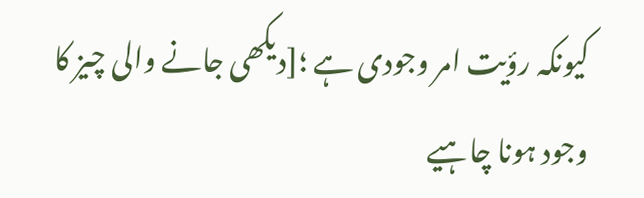کیونکہ رؤیت امر وجودی ہے ؛[دیکھی جانے والی چیز کا وجود ہونا چاہیے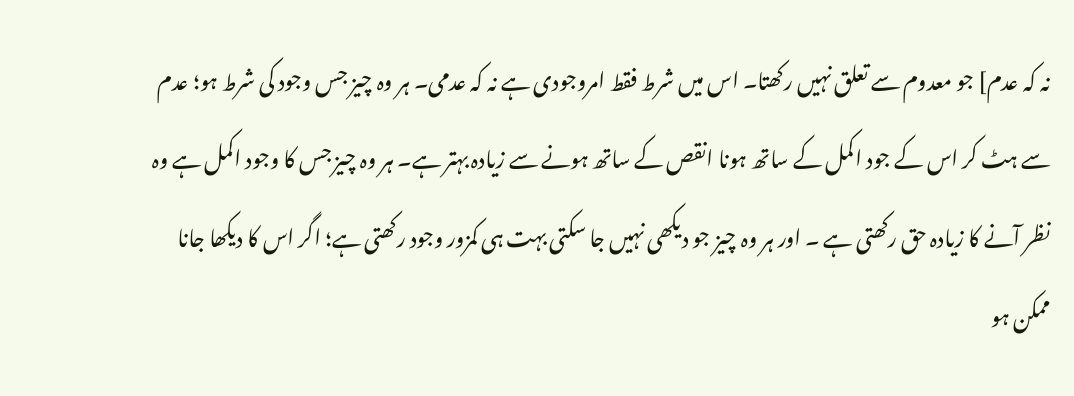نہ کہ عدم] جو معدوم سے تعلق نہیں رکھتا۔ اس میں شرط فقط امروجودی ہے نہ کہ عدمی۔ ہر وہ چیز جس وجود کی شرط ہو؛ عدم سے ہٹ کر اس کے جود اکمل کے ساتھ ہونا انقص کے ساتھ ہونے سے زیادہ بہتر ہے۔ ہر وہ چیز جس کا وجود اکمل ہے وہ نظر آنے کا زیادہ حق رکھتی ہے ۔ اور ہر وہ چیز جو دیکھی نہیں جا سکتی بہت ہی کمزور وجود رکھتی ہے؛ اگر اس کا دیکھا جانا ممکن ہو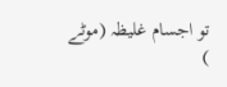تو اجسام غلیظہ (موٹے )